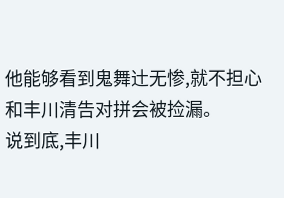他能够看到鬼舞辻无惨,就不担心和丰川清告对拼会被捡漏。
说到底,丰川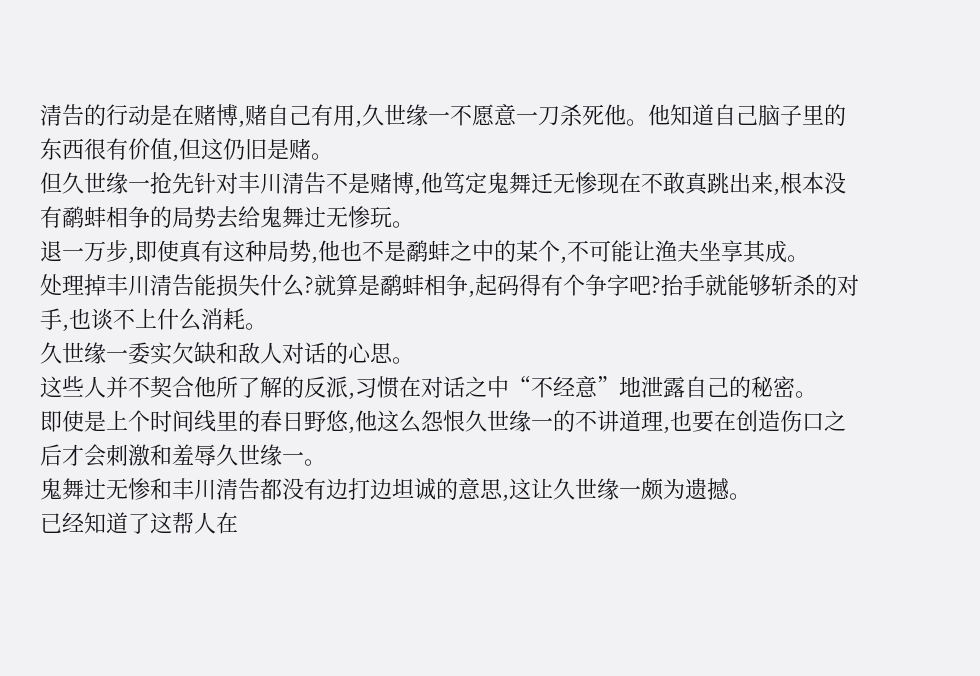清告的行动是在赌博,赌自己有用,久世缘一不愿意一刀杀死他。他知道自己脑子里的东西很有价值,但这仍旧是赌。
但久世缘一抢先针对丰川清告不是赌博,他笃定鬼舞迁无惨现在不敢真跳出来,根本没有鹬蚌相争的局势去给鬼舞辻无惨玩。
退一万步,即使真有这种局势,他也不是鹬蚌之中的某个,不可能让渔夫坐享其成。
处理掉丰川清告能损失什么?就算是鹬蚌相争,起码得有个争字吧?抬手就能够斩杀的对手,也谈不上什么消耗。
久世缘一委实欠缺和敌人对话的心思。
这些人并不契合他所了解的反派,习惯在对话之中“不经意”地泄露自己的秘密。
即使是上个时间线里的春日野悠,他这么怨恨久世缘一的不讲道理,也要在创造伤口之后才会刺激和羞辱久世缘一。
鬼舞辻无惨和丰川清告都没有边打边坦诚的意思,这让久世缘一颇为遗撼。
已经知道了这帮人在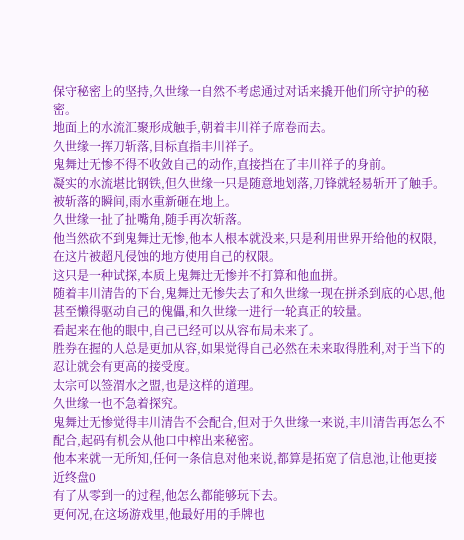保守秘密上的坚持,久世缘一自然不考虑通过对话来撬开他们所守护的秘密。
地面上的水流汇聚形成触手,朝着丰川祥子席卷而去。
久世缘一挥刀斩落,目标直指丰川祥子。
鬼舞辻无惨不得不收敛自己的动作,直接挡在了丰川祥子的身前。
凝实的水流堪比钢铁,但久世缘一只是随意地划落,刀锋就轻易斩开了触手。被斩落的瞬间,雨水重新砸在地上。
久世缘一扯了扯嘴角,随手再次斩落。
他当然砍不到鬼舞辻无惨,他本人根本就没来,只是利用世界开给他的权限,在这片被超凡侵蚀的地方使用自己的权限。
这只是一种试探,本质上鬼舞辻无惨并不打算和他血拼。
随着丰川清告的下台,鬼舞辻无惨失去了和久世缘一现在拼杀到底的心思,他甚至懒得驱动自己的傀儡,和久世缘一进行一轮真正的较量。
看起来在他的眼中,自己已经可以从容布局未来了。
胜券在握的人总是更加从容,如果觉得自己必然在未来取得胜利,对于当下的忍让就会有更高的接受度。
太宗可以签渭水之盟,也是这样的道理。
久世缘一也不急着探究。
鬼舞辻无惨觉得丰川清告不会配合,但对于久世缘一来说,丰川清告再怎么不配合,起码有机会从他口中榨出来秘密。
他本来就一无所知,任何一条信息对他来说,都算是拓宽了信息池,让他更接近终盘0
有了从零到一的过程,他怎么都能够玩下去。
更何况,在这场游戏里,他最好用的手牌也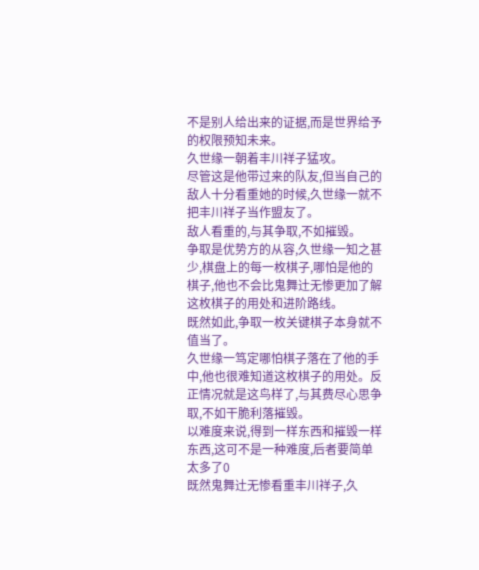不是别人给出来的证据,而是世界给予的权限预知未来。
久世缘一朝着丰川祥子猛攻。
尽管这是他带过来的队友,但当自己的敌人十分看重她的时候,久世缘一就不把丰川祥子当作盟友了。
敌人看重的,与其争取,不如摧毁。
争取是优势方的从容,久世缘一知之甚少,棋盘上的每一枚棋子,哪怕是他的棋子,他也不会比鬼舞辻无惨更加了解这枚棋子的用处和进阶路线。
既然如此,争取一枚关键棋子本身就不值当了。
久世缘一笃定哪怕棋子落在了他的手中,他也很难知道这枚棋子的用处。反正情况就是这鸟样了,与其费尽心思争取,不如干脆利落摧毁。
以难度来说,得到一样东西和摧毁一样东西,这可不是一种难度,后者要简单太多了0
既然鬼舞辻无惨看重丰川祥子,久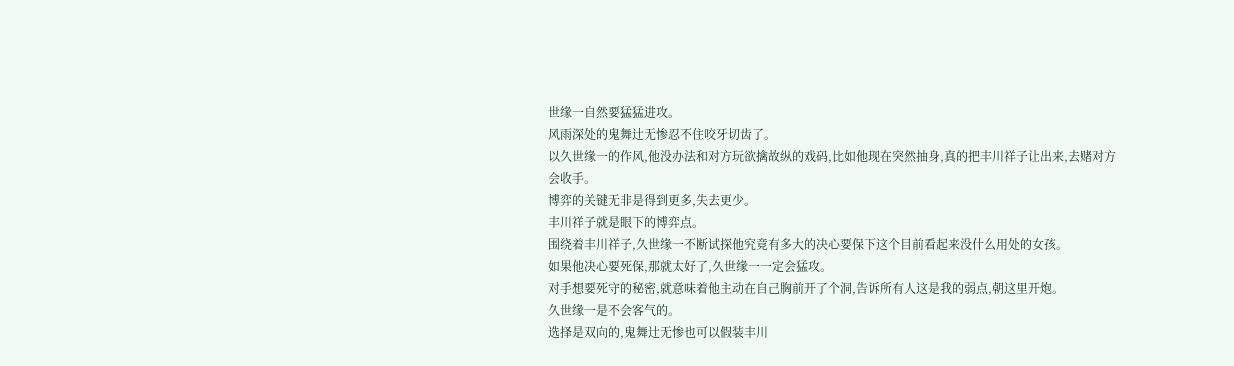世缘一自然要猛猛进攻。
风雨深处的鬼舞辻无惨忍不住咬牙切齿了。
以久世缘一的作风,他没办法和对方玩欲擒故纵的戏码,比如他现在突然抽身,真的把丰川祥子让出来,去赌对方会收手。
博弈的关键无非是得到更多,失去更少。
丰川祥子就是眼下的博弈点。
围绕着丰川祥子,久世缘一不断试探他究竟有多大的决心要保下这个目前看起来没什么用处的女孩。
如果他决心要死保,那就太好了,久世缘一一定会猛攻。
对手想要死守的秘密,就意味着他主动在自己胸前开了个洞,告诉所有人这是我的弱点,朝这里开炮。
久世缘一是不会客气的。
选择是双向的,鬼舞辻无惨也可以假装丰川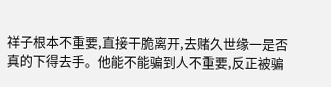祥子根本不重要,直接干脆离开,去赌久世缘一是否真的下得去手。他能不能骗到人不重要,反正被骗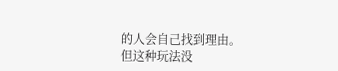的人会自己找到理由。
但这种玩法没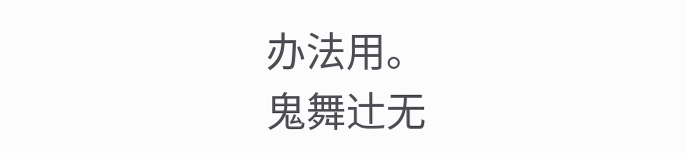办法用。
鬼舞辻无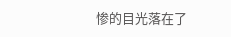惨的目光落在了